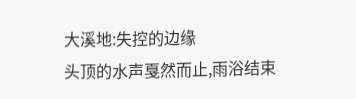大溪地:失控的边缘
头顶的水声戛然而止,雨浴结束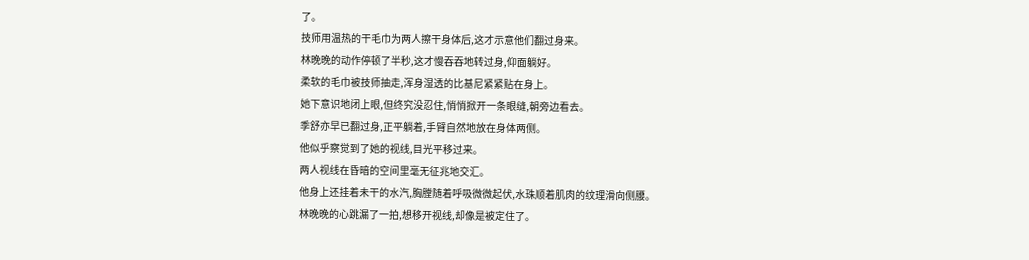了。
技师用温热的干毛巾为两人擦干身体后,这才示意他们翻过身来。
林晚晚的动作停顿了半秒,这才慢吞吞地转过身,仰面躺好。
柔软的毛巾被技师抽走,浑身湿透的比基尼紧紧贴在身上。
她下意识地闭上眼,但终究没忍住,悄悄掀开一条眼缝,朝旁边看去。
季舒亦早已翻过身,正平躺着,手臂自然地放在身体两侧。
他似乎察觉到了她的视线,目光平移过来。
两人视线在昏暗的空间里毫无征兆地交汇。
他身上还挂着未干的水汽,胸膛随着呼吸微微起伏,水珠顺着肌肉的纹理滑向侧腰。
林晚晚的心跳漏了一拍,想移开视线,却像是被定住了。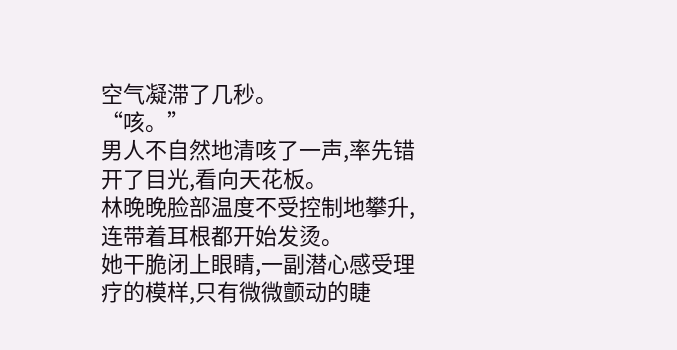空气凝滞了几秒。
“咳。”
男人不自然地清咳了一声,率先错开了目光,看向天花板。
林晚晚脸部温度不受控制地攀升,连带着耳根都开始发烫。
她干脆闭上眼睛,一副潜心感受理疗的模样,只有微微颤动的睫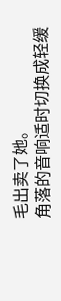毛出卖了她。
角落的音响适时切换成轻缓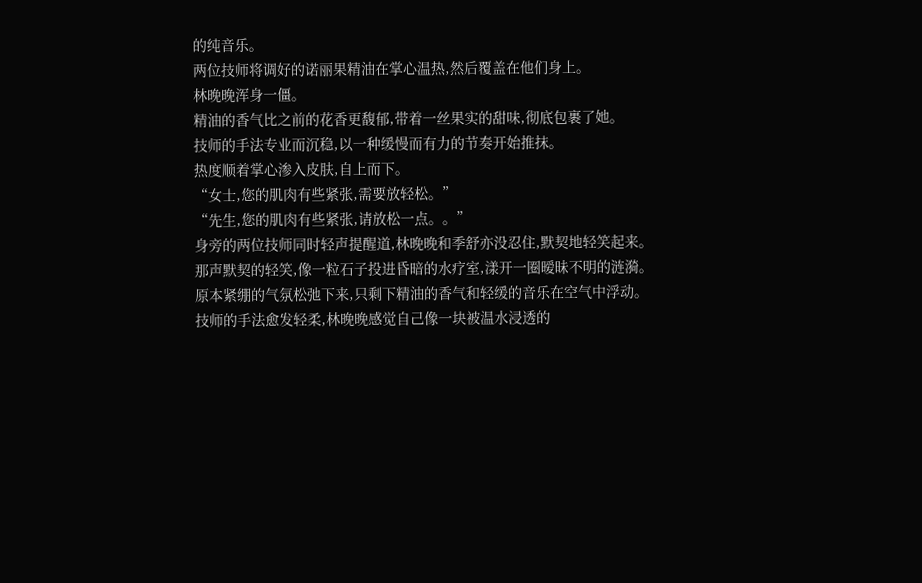的纯音乐。
两位技师将调好的诺丽果精油在掌心温热,然后覆盖在他们身上。
林晚晚浑身一僵。
精油的香气比之前的花香更馥郁,带着一丝果实的甜味,彻底包裹了她。
技师的手法专业而沉稳,以一种缓慢而有力的节奏开始推抹。
热度顺着掌心渗入皮肤,自上而下。
“女士,您的肌肉有些紧张,需要放轻松。”
“先生,您的肌肉有些紧张,请放松一点。。”
身旁的两位技师同时轻声提醒道,林晚晚和季舒亦没忍住,默契地轻笑起来。
那声默契的轻笑,像一粒石子投进昏暗的水疗室,漾开一圈暧昧不明的涟漪。
原本紧绷的气氛松弛下来,只剩下精油的香气和轻缓的音乐在空气中浮动。
技师的手法愈发轻柔,林晚晚感觉自己像一块被温水浸透的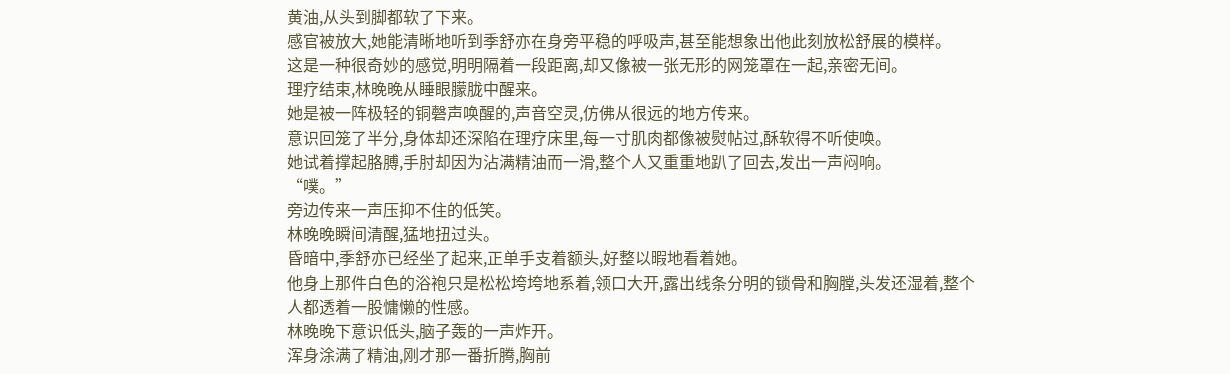黄油,从头到脚都软了下来。
感官被放大,她能清晰地听到季舒亦在身旁平稳的呼吸声,甚至能想象出他此刻放松舒展的模样。
这是一种很奇妙的感觉,明明隔着一段距离,却又像被一张无形的网笼罩在一起,亲密无间。
理疗结束,林晚晚从睡眼朦胧中醒来。
她是被一阵极轻的铜磬声唤醒的,声音空灵,仿佛从很远的地方传来。
意识回笼了半分,身体却还深陷在理疗床里,每一寸肌肉都像被熨帖过,酥软得不听使唤。
她试着撑起胳膊,手肘却因为沾满精油而一滑,整个人又重重地趴了回去,发出一声闷响。
“噗。”
旁边传来一声压抑不住的低笑。
林晚晚瞬间清醒,猛地扭过头。
昏暗中,季舒亦已经坐了起来,正单手支着额头,好整以暇地看着她。
他身上那件白色的浴袍只是松松垮垮地系着,领口大开,露出线条分明的锁骨和胸膛,头发还湿着,整个人都透着一股慵懒的性感。
林晚晚下意识低头,脑子轰的一声炸开。
浑身涂满了精油,刚才那一番折腾,胸前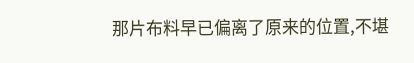那片布料早已偏离了原来的位置,不堪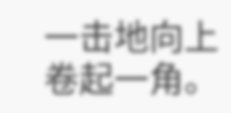一击地向上卷起一角。